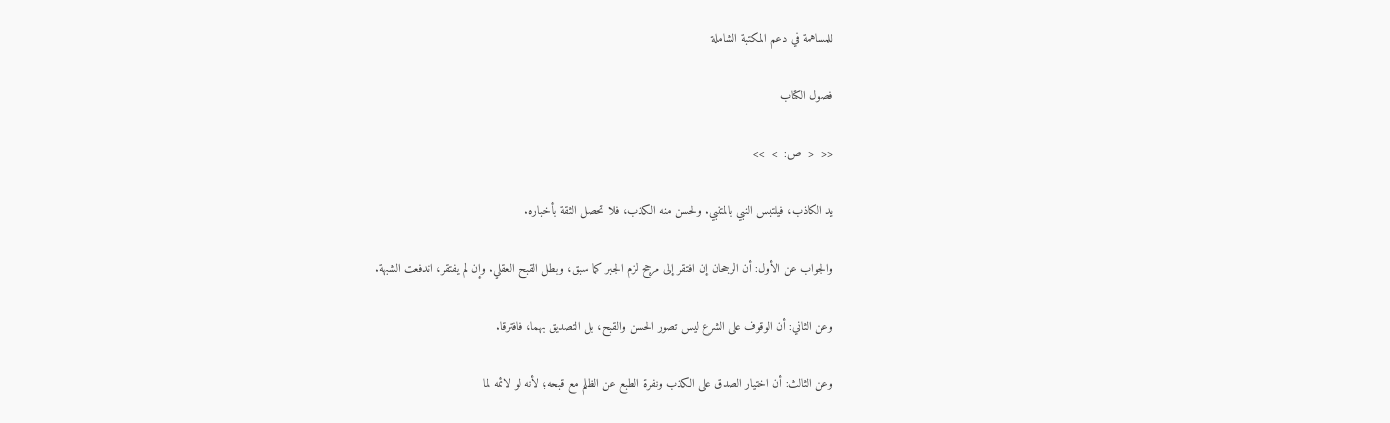للمساهمة في دعم المكتبة الشاملة

فصول الكتاب

<<  <  ص:  >  >>

يد الكاذب، فيلتبس النبي بالمتنبي. ولحسن منه الكذب، فلا تحصل الثقة بأخباره.

والجواب عن الأول: أن الرجحان إن افتقر إلى مرجح لزم الجبر كما سبق، وبطل القبح العقلي. وإن لم يفتقر، اندفعت الشبهة.

وعن الثاني: أن الوقوف على الشرع ليس تصور الحسن والقبح، بل التصديق بهما، فافترقا.

وعن الثالث: أن اختيار الصدق على الكذب ونفرة الطبع عن الظلم مع قبحه؛ لأنه لو لائمه لما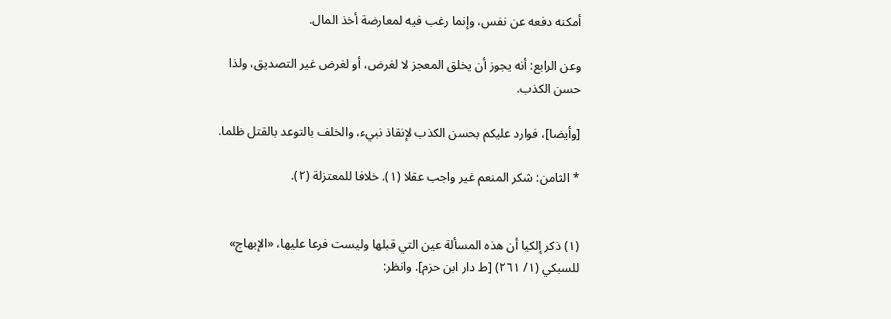أمكنه دفعه عن نفس، وإنما رغب فيه لمعارضة أخذ المال.

وعن الرابع: أنه يجوز أن يخلق المعجز لا لغرض، أو لغرض غير التصديق، ولذا حسن الكذب.

[وأيضا]، فوارد عليكم بحسن الكذب لإنقاذ نبيء، والخلف بالتوعد بالقتل ظلما.

* الثامن: شكر المنعم غير واجب عقلا (١). خلافا للمعتزلة (٢).


(١) ذكر إلكيا أن هذه المسألة عين التي قبلها وليست فرعا عليها، «الإبهاج» للسبكي (١/ ٢٦١) [ط دار ابن حزم]. وانظر: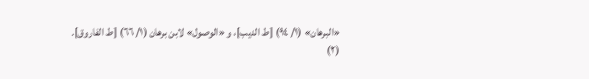«البرهان» (١/ ٩٤) [ط الديب]، و «الوصول» لابن برهان (١/ ٦٦) [ط الفاروق].
(٢)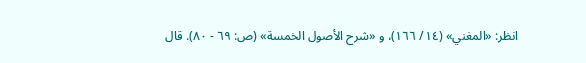انظر: «المغني» (١٤/ ١٦٦)، و «شرح الأصول الخمسة» (ص: ٦٩ - ٨٠). قال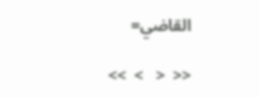القاضي=

<<  <   >  >>